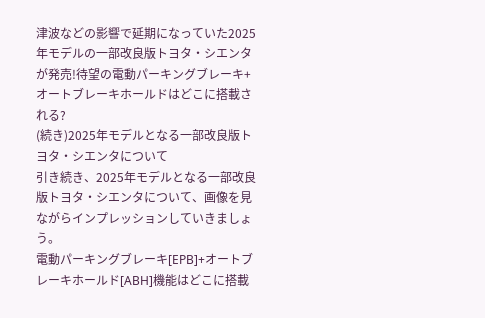津波などの影響で延期になっていた2025年モデルの一部改良版トヨタ・シエンタが発売!待望の電動パーキングブレーキ+オートブレーキホールドはどこに搭載される?
(続き)2025年モデルとなる一部改良版トヨタ・シエンタについて
引き続き、2025年モデルとなる一部改良版トヨタ・シエンタについて、画像を見ながらインプレッションしていきましょう。
電動パーキングブレーキ[EPB]+オートブレーキホールド[ABH]機能はどこに搭載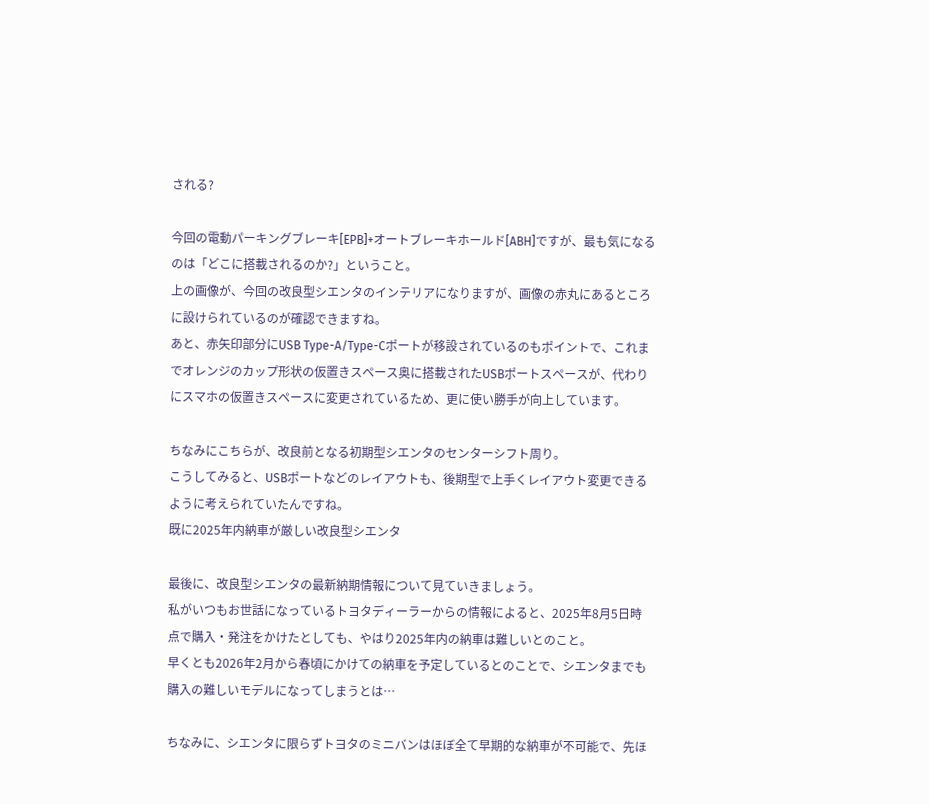される?

今回の電動パーキングブレーキ[EPB]+オートブレーキホールド[ABH]ですが、最も気になるのは「どこに搭載されるのか?」ということ。
上の画像が、今回の改良型シエンタのインテリアになりますが、画像の赤丸にあるところに設けられているのが確認できますね。
あと、赤矢印部分にUSB Type-A/Type-Cポートが移設されているのもポイントで、これまでオレンジのカップ形状の仮置きスペース奥に搭載されたUSBポートスペースが、代わりにスマホの仮置きスペースに変更されているため、更に使い勝手が向上しています。

ちなみにこちらが、改良前となる初期型シエンタのセンターシフト周り。
こうしてみると、USBポートなどのレイアウトも、後期型で上手くレイアウト変更できるように考えられていたんですね。
既に2025年内納車が厳しい改良型シエンタ

最後に、改良型シエンタの最新納期情報について見ていきましょう。
私がいつもお世話になっているトヨタディーラーからの情報によると、2025年8月5日時点で購入・発注をかけたとしても、やはり2025年内の納車は難しいとのこと。
早くとも2026年2月から春頃にかけての納車を予定しているとのことで、シエンタまでも購入の難しいモデルになってしまうとは…

ちなみに、シエンタに限らずトヨタのミニバンはほぼ全て早期的な納車が不可能で、先ほ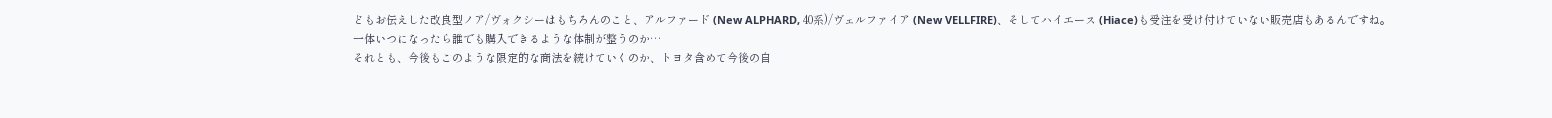どもお伝えした改良型ノア/ヴォクシーはもちろんのこと、アルファード (New ALPHARD, 40系)/ヴェルファイア (New VELLFIRE)、そしてハイエース (Hiace)も受注を受け付けていない販売店もあるんですね。
一体いつになったら誰でも購入できるような体制が整うのか…
それとも、今後もこのような限定的な商法を続けていくのか、トヨタ含めて今後の自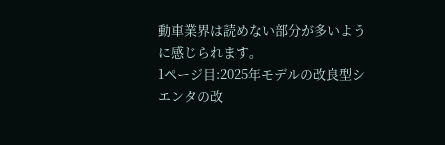動車業界は読めない部分が多いように感じられます。
1ページ目:2025年モデルの改良型シエンタの改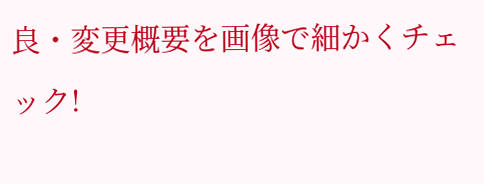良・変更概要を画像で細かくチェック!